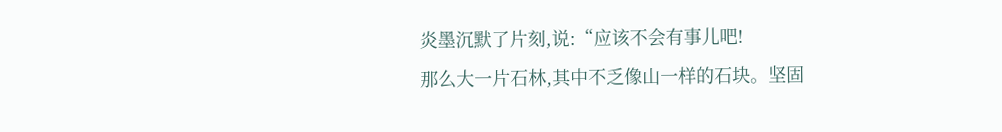炎墨沉默了片刻,说:“应该不会有事儿吧!
那么大一片石林,其中不乏像山一样的石块。坚固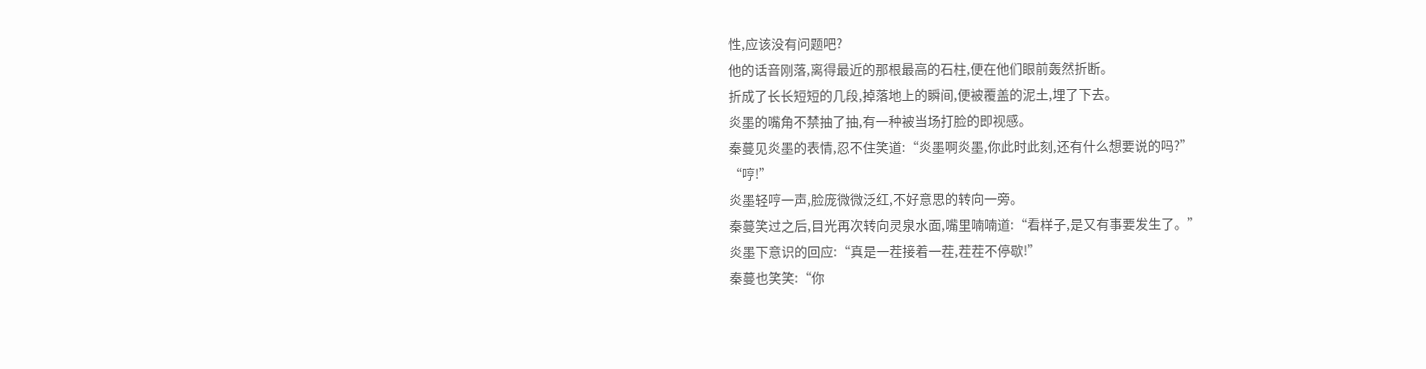性,应该没有问题吧?
他的话音刚落,离得最近的那根最高的石柱,便在他们眼前轰然折断。
折成了长长短短的几段,掉落地上的瞬间,便被覆盖的泥土,埋了下去。
炎墨的嘴角不禁抽了抽,有一种被当场打脸的即视感。
秦蔓见炎墨的表情,忍不住笑道:“炎墨啊炎墨,你此时此刻,还有什么想要说的吗?”
“哼!”
炎墨轻哼一声,脸庞微微泛红,不好意思的转向一旁。
秦蔓笑过之后,目光再次转向灵泉水面,嘴里喃喃道:“看样子,是又有事要发生了。”
炎墨下意识的回应:“真是一茬接着一茬,茬茬不停歇!”
秦蔓也笑笑:“你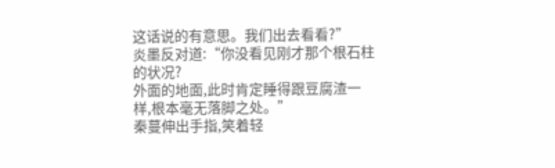这话说的有意思。我们出去看看?”
炎墨反对道:“你没看见刚才那个根石柱的状况?
外面的地面,此时肯定睡得跟豆腐渣一样,根本毫无落脚之处。”
秦蔓伸出手指,笑着轻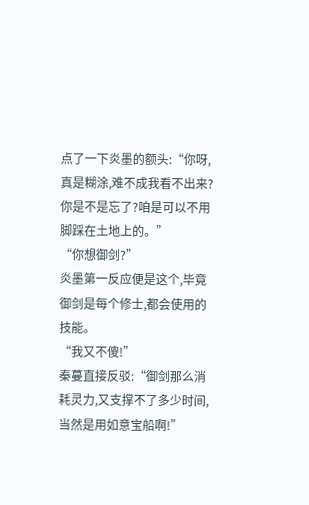点了一下炎墨的额头:“你呀,真是糊涂,难不成我看不出来?
你是不是忘了?咱是可以不用脚踩在土地上的。”
“你想御剑?”
炎墨第一反应便是这个,毕竟御剑是每个修士,都会使用的技能。
“我又不傻!”
秦蔓直接反驳:“御剑那么消耗灵力,又支撑不了多少时间,当然是用如意宝船啊!”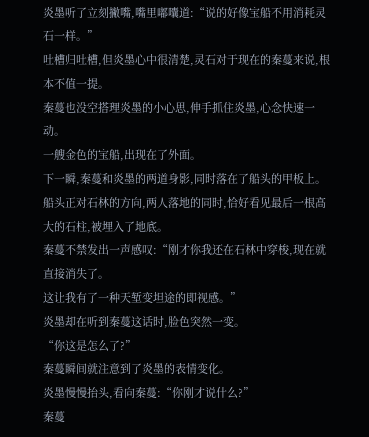炎墨听了立刻撇嘴,嘴里嘟囔道:“说的好像宝船不用消耗灵石一样。”
吐槽归吐槽,但炎墨心中很清楚,灵石对于现在的秦蔓来说,根本不值一提。
秦蔓也没空搭理炎墨的小心思,伸手抓住炎墨,心念快速一动。
一艘金色的宝船,出现在了外面。
下一瞬,秦蔓和炎墨的两道身影,同时落在了船头的甲板上。
船头正对石林的方向,两人落地的同时,恰好看见最后一根高大的石柱,被埋入了地底。
秦蔓不禁发出一声感叹:“刚才你我还在石林中穿梭,现在就直接消失了。
这让我有了一种天堑变坦途的即视感。”
炎墨却在听到秦蔓这话时,脸色突然一变。
“你这是怎么了?”
秦蔓瞬间就注意到了炎墨的表情变化。
炎墨慢慢抬头,看向秦蔓:“你刚才说什么?”
秦蔓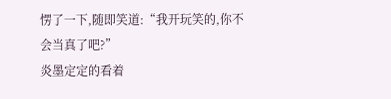愣了一下,随即笑道:“我开玩笑的,你不会当真了吧?”
炎墨定定的看着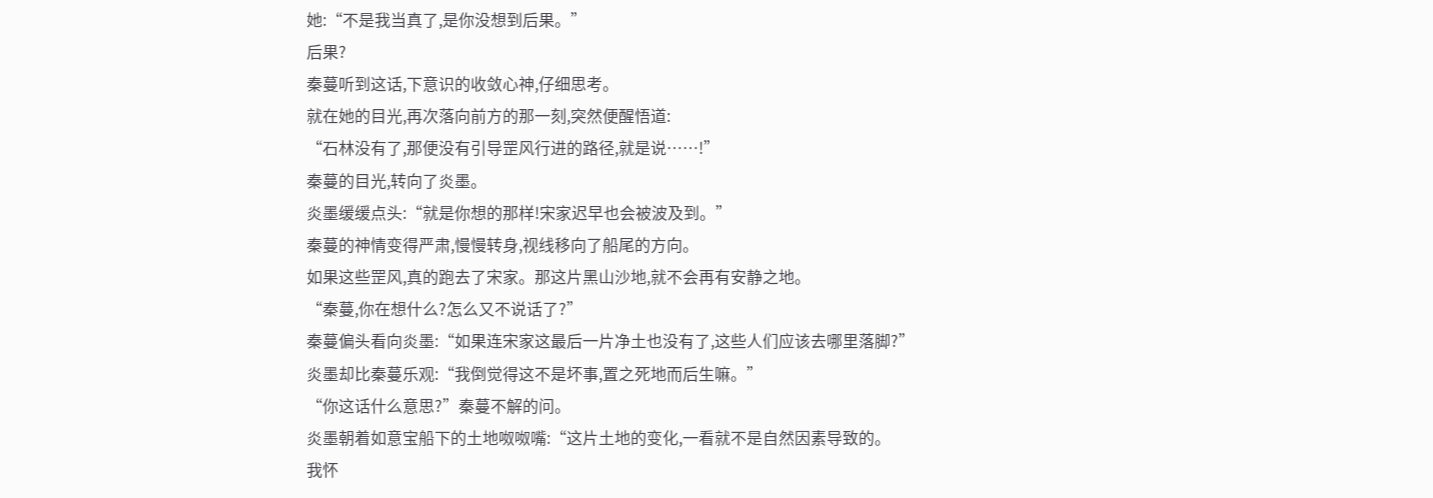她:“不是我当真了,是你没想到后果。”
后果?
秦蔓听到这话,下意识的收敛心神,仔细思考。
就在她的目光,再次落向前方的那一刻,突然便醒悟道:
“石林没有了,那便没有引导罡风行进的路径,就是说……!”
秦蔓的目光,转向了炎墨。
炎墨缓缓点头:“就是你想的那样!宋家迟早也会被波及到。”
秦蔓的神情变得严肃,慢慢转身,视线移向了船尾的方向。
如果这些罡风,真的跑去了宋家。那这片黑山沙地,就不会再有安静之地。
“秦蔓,你在想什么?怎么又不说话了?”
秦蔓偏头看向炎墨:“如果连宋家这最后一片净土也没有了,这些人们应该去哪里落脚?”
炎墨却比秦蔓乐观:“我倒觉得这不是坏事,置之死地而后生嘛。”
“你这话什么意思?”秦蔓不解的问。
炎墨朝着如意宝船下的土地呶呶嘴:“这片土地的变化,一看就不是自然因素导致的。
我怀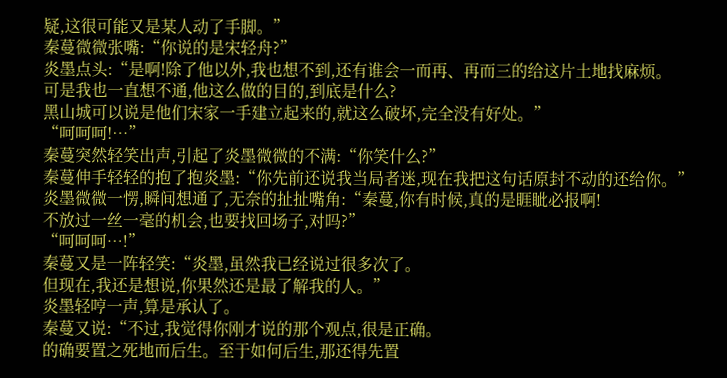疑,这很可能又是某人动了手脚。”
秦蔓微微张嘴:“你说的是宋轻舟?”
炎墨点头:“是啊!除了他以外,我也想不到,还有谁会一而再、再而三的给这片土地找麻烦。
可是我也一直想不通,他这么做的目的,到底是什么?
黑山城可以说是他们宋家一手建立起来的,就这么破坏,完全没有好处。”
“呵呵呵!…”
秦蔓突然轻笑出声,引起了炎墨微微的不满:“你笑什么?”
秦蔓伸手轻轻的抱了抱炎墨:“你先前还说我当局者迷,现在我把这句话原封不动的还给你。”
炎墨微微一愣,瞬间想通了,无奈的扯扯嘴角:“秦蔓,你有时候,真的是睚眦必报啊!
不放过一丝一毫的机会,也要找回场子,对吗?”
“呵呵呵…!”
秦蔓又是一阵轻笑:“炎墨,虽然我已经说过很多次了。
但现在,我还是想说,你果然还是最了解我的人。”
炎墨轻哼一声,算是承认了。
秦蔓又说:“不过,我觉得你刚才说的那个观点,很是正确。
的确要置之死地而后生。至于如何后生,那还得先置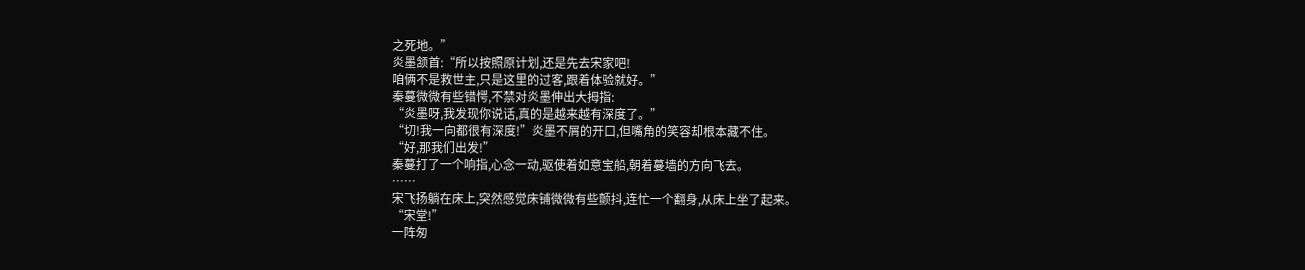之死地。”
炎墨颔首:“所以按照原计划,还是先去宋家吧!
咱俩不是救世主,只是这里的过客,跟着体验就好。”
秦蔓微微有些错愕,不禁对炎墨伸出大拇指:
“炎墨呀,我发现你说话,真的是越来越有深度了。”
“切!我一向都很有深度!”炎墨不屑的开口,但嘴角的笑容却根本藏不住。
“好,那我们出发!”
秦蔓打了一个响指,心念一动,驱使着如意宝船,朝着蔓墙的方向飞去。
……
宋飞扬躺在床上,突然感觉床铺微微有些颤抖,连忙一个翻身,从床上坐了起来。
“宋堂!”
一阵匆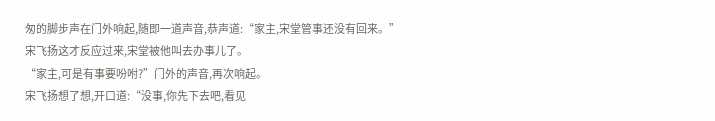匆的脚步声在门外响起,随即一道声音,恭声道:“家主,宋堂管事还没有回来。”
宋飞扬这才反应过来,宋堂被他叫去办事儿了。
“家主,可是有事要吩咐?”门外的声音,再次响起。
宋飞扬想了想,开口道:“没事,你先下去吧,看见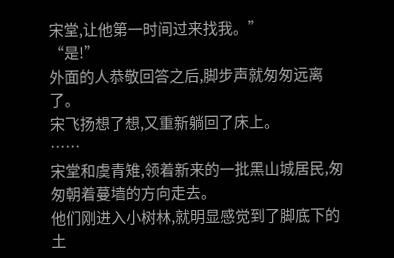宋堂,让他第一时间过来找我。”
“是!”
外面的人恭敬回答之后,脚步声就匆匆远离了。
宋飞扬想了想,又重新躺回了床上。
……
宋堂和虞青雉,领着新来的一批黑山城居民,匆匆朝着蔓墙的方向走去。
他们刚进入小树林,就明显感觉到了脚底下的土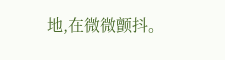地,在微微颤抖。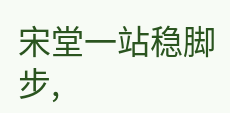宋堂一站稳脚步,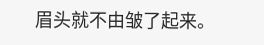眉头就不由皱了起来。